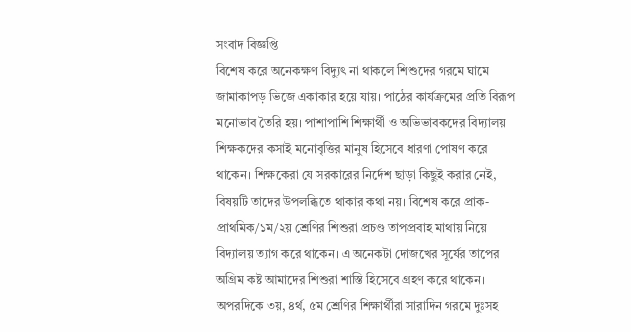সংবাদ বিজ্ঞপ্তি
বিশেষ করে অনেকক্ষণ বিদ্যুৎ না থাকলে শিশুদের গরমে ঘামে জামাকাপড় ভিজে একাকার হয়ে যায়। পাঠের কার্যক্রমের প্রতি বিরূপ মনোভাব তৈরি হয়। পাশাপাশি শিক্ষার্থী ও অভিভাবকদের বিদ্যালয় শিক্ষকদের কসাই মনোবৃত্তির মানুষ হিসেবে ধারণা পোষণ করে থাকেন। শিক্ষকেরা যে সরকারের নির্দেশ ছাড়া কিছুই করার নেই, বিষয়টি তাদের উপলব্ধিতে থাকার কথা নয়। বিশেষ করে প্রাক-প্রাথমিক/১ম/২য় শ্রেণির শিশুরা প্রচণ্ড তাপপ্রবাহ মাথায় নিয়ে বিদ্যালয় ত্যাগ করে থাকেন। এ অনেকটা দোজখের সূর্যের তাপের অগ্রিম কষ্ট আমাদের শিশুরা শাস্তি হিসেবে গ্রহণ করে থাকেন। অপরদিকে ৩য়, ৪র্থ, ৫ম শ্রেণির শিক্ষার্থীরা সারাদিন গরমে দুঃসহ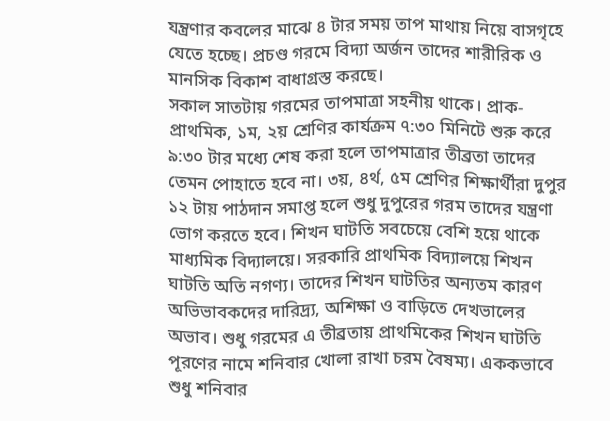যন্ত্রণার কবলের মাঝে ৪ টার সময় তাপ মাথায় নিয়ে বাসগৃহে যেতে হচ্ছে। প্রচণ্ড গরমে বিদ্যা অর্জন তাদের শারীরিক ও মানসিক বিকাশ বাধাগ্রস্ত করছে।
সকাল সাতটায় গরমের তাপমাত্রা সহনীয় থাকে। প্রাক-প্রাথমিক, ১ম, ২য় শ্রেণির কার্যক্রম ৭:৩০ মিনিটে শুরু করে ৯:৩০ টার মধ্যে শেষ করা হলে তাপমাত্রার তীব্রতা তাদের তেমন পোহাতে হবে না। ৩য়, ৪র্থ, ৫ম শ্রেণির শিক্ষার্থীরা দুপুর ১২ টায় পাঠদান সমাপ্ত হলে শুধু দুপুরের গরম তাদের যন্ত্রণা ভোগ করতে হবে। শিখন ঘাটতি সবচেয়ে বেশি হয়ে থাকে মাধ্যমিক বিদ্যালয়ে। সরকারি প্রাথমিক বিদ্যালয়ে শিখন ঘাটতি অতি নগণ্য। তাদের শিখন ঘাটতির অন্যতম কারণ অভিভাবকদের দারিদ্র্য, অশিক্ষা ও বাড়িতে দেখভালের অভাব। শুধু গরমের এ তীব্রতায় প্রাথমিকের শিখন ঘাটতি পূরণের নামে শনিবার খোলা রাখা চরম বৈষম্য। এককভাবে শুধু শনিবার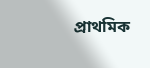প্রাথমিক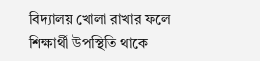বিদ্যালয় খোলা রাখার ফলে শিক্ষার্থী উপস্থিতি থাকে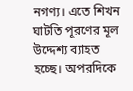নগণ্য। এতে শিখন ঘাটতি পূরণের মূল উদ্দেশ্য ব্যাহত হচ্ছে। অপরদিকে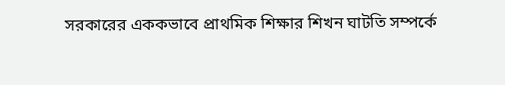সরকারের এককভাবে প্রাথমিক শিক্ষার শিখন ঘাটতি সম্পর্কে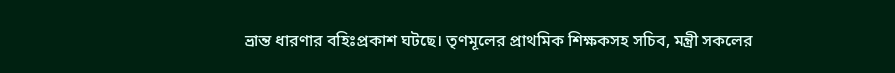ভ্রান্ত ধারণার বহিঃপ্রকাশ ঘটছে। তৃণমূলের প্রাথমিক শিক্ষকসহ সচিব, মন্ত্রী সকলের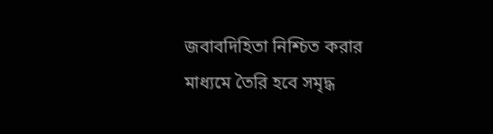জবাবদিহিতা নিশ্চিত করার মাধ্যমে তৈরি হবে সমৃদ্ধ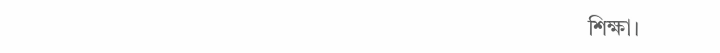শিক্ষা।